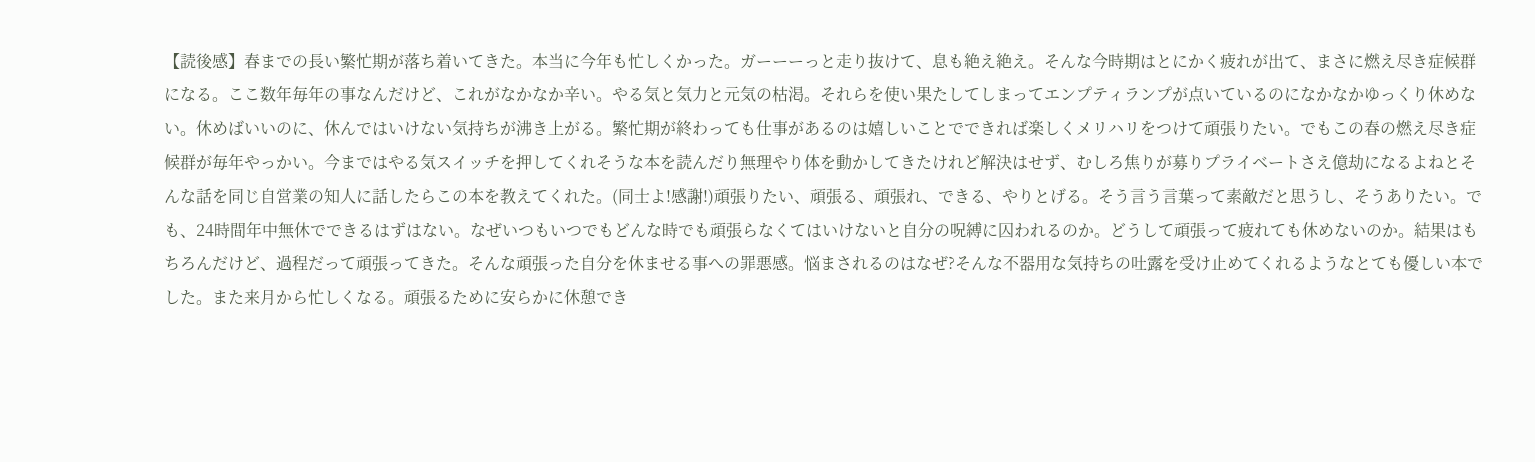【読後感】春までの長い繁忙期が落ち着いてきた。本当に今年も忙しくかった。ガーーーっと走り抜けて、息も絶え絶え。そんな今時期はとにかく疲れが出て、まさに燃え尽き症候群になる。ここ数年毎年の事なんだけど、これがなかなか辛い。やる気と気力と元気の枯渇。それらを使い果たしてしまってエンプティランプが点いているのになかなかゆっくり休めない。休めばいいのに、休んではいけない気持ちが沸き上がる。繁忙期が終わっても仕事があるのは嬉しいことでできれば楽しくメリハリをつけて頑張りたい。でもこの春の燃え尽き症候群が毎年やっかい。今まではやる気スイッチを押してくれそうな本を読んだり無理やり体を動かしてきたけれど解決はせず、むしろ焦りが募りプライベートさえ億劫になるよねとそんな話を同じ自営業の知人に話したらこの本を教えてくれた。(同士よ!感謝!)頑張りたい、頑張る、頑張れ、できる、やりとげる。そう言う言葉って素敵だと思うし、そうありたい。でも、24時間年中無休でできるはずはない。なぜいつもいつでもどんな時でも頑張らなくてはいけないと自分の呪縛に囚われるのか。どうして頑張って疲れても休めないのか。結果はもちろんだけど、過程だって頑張ってきた。そんな頑張った自分を休ませる事への罪悪感。悩まされるのはなぜ?そんな不器用な気持ちの吐露を受け止めてくれるようなとても優しい本でした。また来月から忙しくなる。頑張るために安らかに休憩でき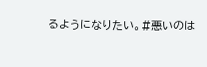るようになりたい。#悪いのは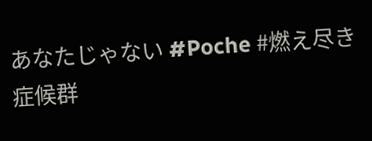あなたじゃない #Poche #燃え尽き症候群